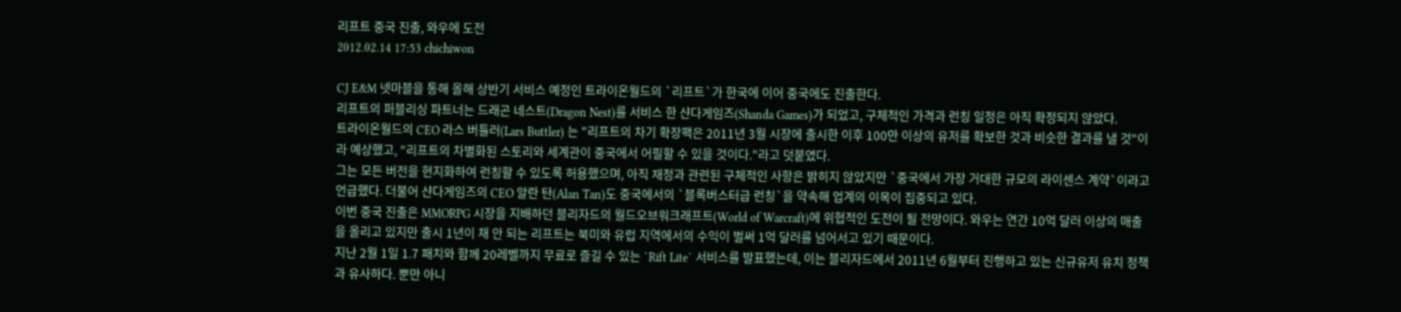리프트 중국 진출, 와우에 도전
2012.02.14 17:53 chichiwon

CJ E&M 넷마블을 통해 올해 상반기 서비스 예정인 트라이온월드의 `리프트`가 한국에 이어 중국에도 진출한다.
리프트의 퍼블리싱 파트너는 드래곤 네스트(Dragon Nest)를 서비스 한 샨다게임즈(Shanda Games)가 되었고, 구체적인 가격과 런칭 일정은 아직 확정되지 않았다.
트라이온월드의 CEO 라스 버틀러(Lars Buttler) 는 "리프트의 차기 확장팩은 2011년 3월 시장에 출시한 이후 100만 이상의 유저를 확보한 것과 비슷한 결과를 낼 것"이라 예상했고, "리프트의 차별화된 스토리와 세계관이 중국에서 어필할 수 있을 것이다."라고 덧붙였다.
그는 모든 버전을 현지화하여 런칭할 수 있도록 허용했으며, 아직 재정과 관련된 구체적인 사항은 밝히지 않았지만 `중국에서 가장 거대한 규모의 라이센스 계약`이라고 언급했다. 더불어 샨다게임즈의 CEO 알란 탄(Alan Tan)도 중국에서의 `블록버스터급 런칭`을 약속해 업계의 이목이 집중되고 있다.
이번 중국 진출은 MMORPG 시장을 지배하던 블리자드의 월드오브워크래프트(World of Warcraft)에 위협적인 도전이 될 전망이다. 와우는 연간 10억 달러 이상의 매출을 올리고 있지만 출시 1년이 채 안 되는 리프트는 북미와 유럽 지역에서의 수익이 벌써 1억 달러를 넘어서고 있기 때문이다.
지난 2월 1일 1.7 패치와 함께 20레벨까지 무료로 즐길 수 있는 `Rift Lite` 서비스를 발표했는데, 이는 블리자드에서 2011년 6월부터 진행하고 있는 신규유저 유치 정책과 유사하다. 뿐만 아니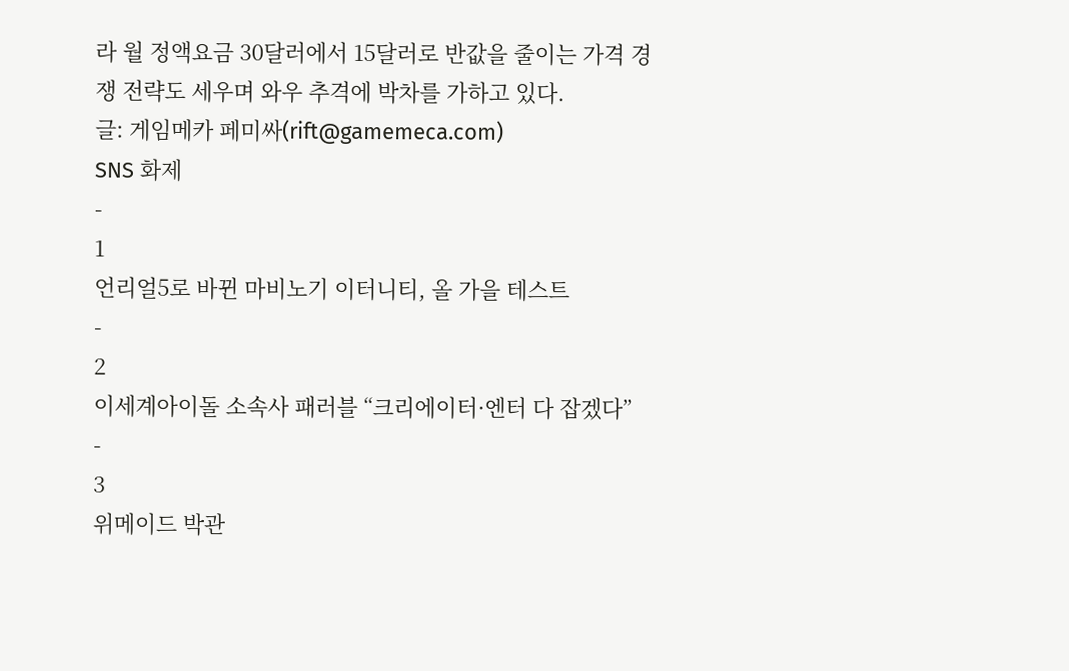라 월 정액요금 30달러에서 15달러로 반값을 줄이는 가격 경쟁 전략도 세우며 와우 추격에 박차를 가하고 있다.
글: 게임메카 페미싸(rift@gamemeca.com)
SNS 화제
-
1
언리얼5로 바뀐 마비노기 이터니티, 올 가을 테스트
-
2
이세계아이돌 소속사 패러블 “크리에이터·엔터 다 잡겠다”
-
3
위메이드 박관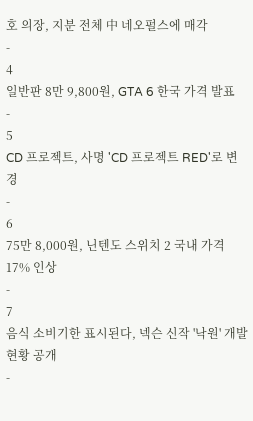호 의장, 지분 전체 中 네오펄스에 매각
-
4
일반판 8만 9,800원, GTA 6 한국 가격 발표
-
5
CD 프로젝트, 사명 'CD 프로젝트 RED'로 변경
-
6
75만 8,000원, 닌텐도 스위치 2 국내 가격 17% 인상
-
7
음식 소비기한 표시된다, 넥슨 신작 '낙원' 개발 현황 공개
-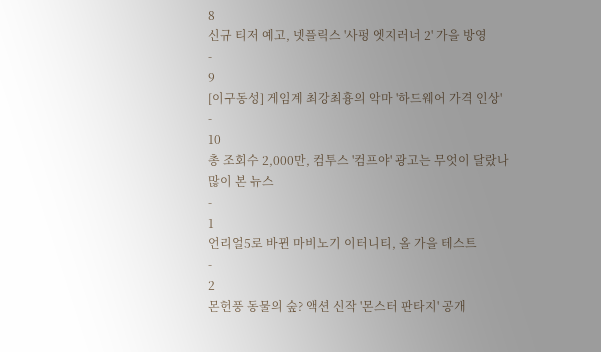8
신규 티저 예고, 넷플릭스 '사펑 엣지러너 2' 가을 방영
-
9
[이구동성] 게임계 최강최흉의 악마 '하드웨어 가격 인상'
-
10
총 조회수 2,000만, 컴투스 '컴프야' 광고는 무엇이 달랐나
많이 본 뉴스
-
1
언리얼5로 바뀐 마비노기 이터니티, 올 가을 테스트
-
2
몬헌풍 동물의 숲? 액션 신작 '몬스터 판타지' 공개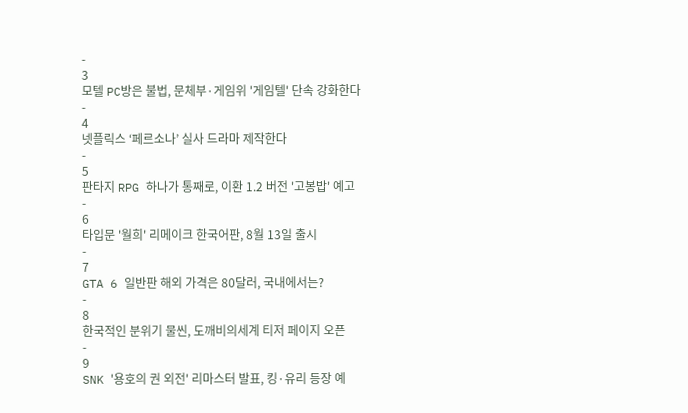-
3
모텔 PC방은 불법, 문체부·게임위 '게임텔' 단속 강화한다
-
4
넷플릭스 ‘페르소나’ 실사 드라마 제작한다
-
5
판타지 RPG 하나가 통째로, 이환 1.2 버전 '고봉밥' 예고
-
6
타입문 '월희' 리메이크 한국어판, 8월 13일 출시
-
7
GTA 6 일반판 해외 가격은 80달러, 국내에서는?
-
8
한국적인 분위기 물씬, 도깨비의세계 티저 페이지 오픈
-
9
SNK '용호의 권 외전' 리마스터 발표, 킹·유리 등장 예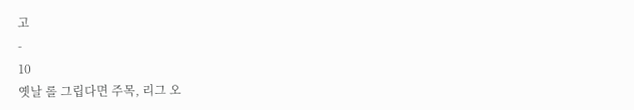고
-
10
옛날 롤 그립다면 주목, 리그 오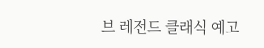브 레전드 클래식 예고